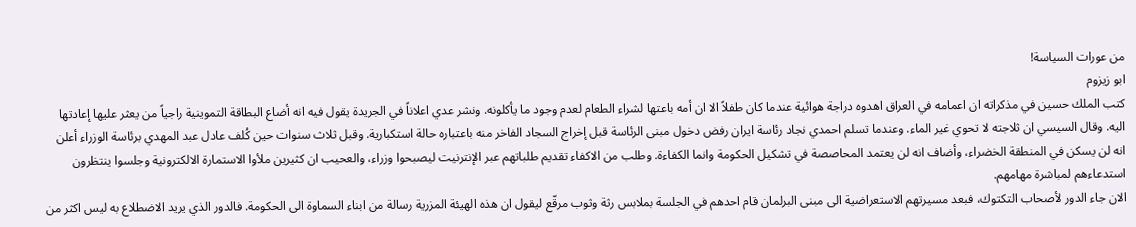من عورات السياسة!
ابو زيزوم
كتب الملك حسين في مذكراته ان اعمامه في العراق اهدوه دراجة هوائية عندما كان طفلاً الا ان أمه باعتها لشراء الطعام لعدم وجود ما يأكلونه. ونشر عدي اعلاناً في الجريدة يقول فيه انه أضاع البطاقة التموينية راجياً من يعثر عليها إعادتها اليه. وقال السيسي ان ثلاجته لا تحوي غير الماء. وعندما تسلم احمدي نجاد رئاسة ايران رفض دخول مبنى الرئاسة قبل إخراج السجاد الفاخر منه باعتباره حالة استكبارية. وقبل ثلاث سنوات حين كُلف عادل عبد المهدي برئاسة الوزراء أعلن انه لن يسكن في المنطقة الخضراء، وأضاف انه لن يعتمد المحاصصة في تشكيل الحكومة وانما الكفاءة. وطلب من الاكفاء تقديم طلباتهم عبر الإنترنيت ليصبحوا وزراء، والعحيب ان كثيرين ملأوا الاستمارة الالكترونية وجلسوا ينتظرون استدعاءهم لمباشرة مهامهم.
الان جاء الدور لأصحاب التكتوك، فبعد مسيرتهم الاستعراضية الى مبنى البرلمان قام احدهم في الجلسة بملابس رثة وثوب مرقّع ليقول ان هذه الهيئة المزرية رسالة من ابناء السماوة الى الحكومة. فالدور الذي يريد الاضطلاع به ليس اكثر من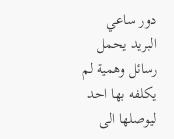دور ساعي البريد يحمل رسائل وهمية لم يكلفه بها احد ليوصلها الى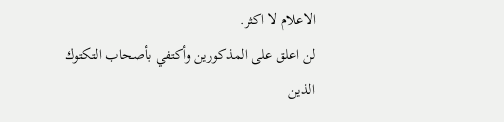الاعلام لا اكثر.
لن اعلق على المذكورين وأكتفي بأصحاب التكتوك الذين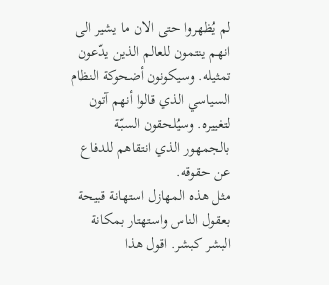لم يُظهروا حتى الان ما يشير الى انهم ينتمون للعالم الذين يدّعون تمثيله. وسيكونون أضحوكة النظام السياسي الذي قالوا أنهم آتون لتغييره. وسيُلحقون السبّة بالجمهور الذي انتقاهم للدفاع عن حقوقه.
مثل هذه المهازل استهانة قبيحة بعقول الناس واستهتار بمكانة البشر كبشر. اقول هذا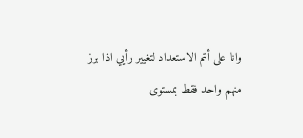وانا على أتم الاستعداد لتغيير رأيي اذا برز منهم واحد فقط بمستوى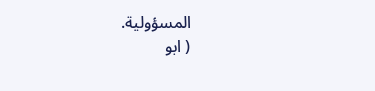المسؤولية.
( ابو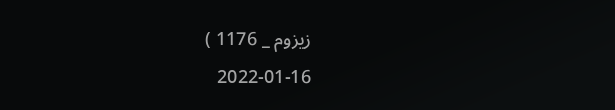زيزوم _ 1176 )
2022-01-16